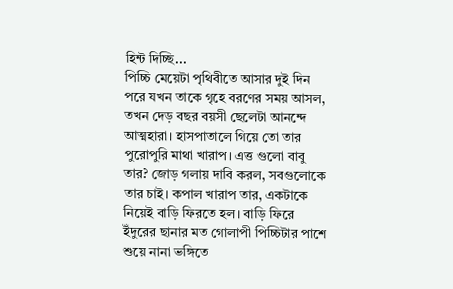হিন্ট দিচ্ছি...
পিচ্চি মেয়েটা পৃথিবীতে আসার দুই দিন পরে যখন তাকে গৃহে বরণের সময় আসল, তখন দেড় বছর বয়সী ছেলেটা আনন্দে আত্মহারা। হাসপাতালে গিয়ে তো তার পুরোপুরি মাথা খারাপ। এত্ত গুলো বাবু তার? জোড় গলায় দাবি করল, সবগুলোকে তার চাই। কপাল খারাপ তার, একটাকে নিয়েই বাড়ি ফিরতে হল। বাড়ি ফিরে ইঁদুরের ছানার মত গোলাপী পিচ্চিটার পাশে শুয়ে নানা ভঙ্গিতে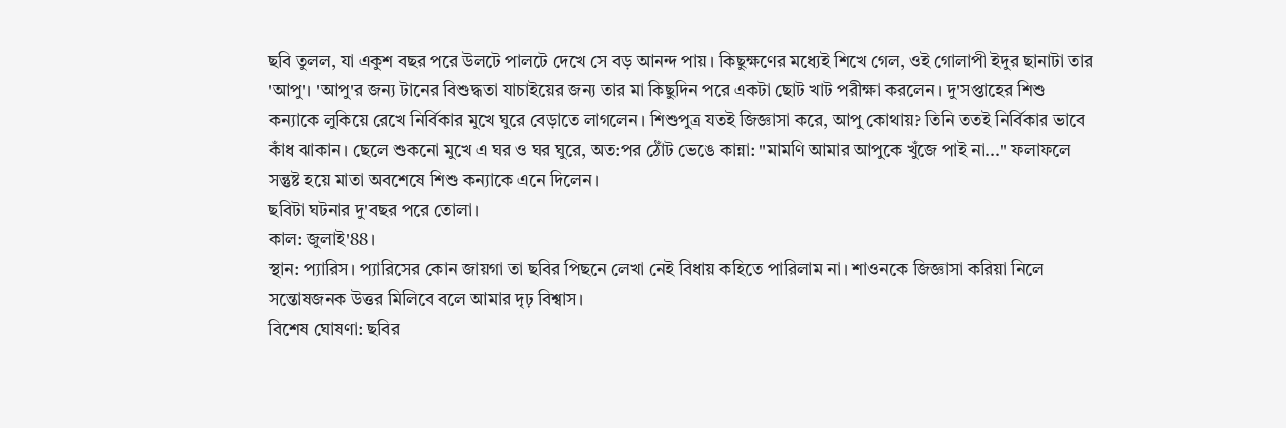ছবি তুলল, যা একুশ বছর পরে উলটে পালটে দেখে সে বড় আনন্দ পায়। কিছুক্ষণের মধ্যেই শিখে গেল, ওই গোলাপী ইদুর ছানাটা তার 'আপু'। 'আপু'র জন্য টানের বিশুদ্ধতা যাচাইয়ের জন্য তার মা কিছুদিন পরে একটা ছোট খাট পরীক্ষা করলেন। দু'সপ্তাহের শিশু কন্যাকে লুকিয়ে রেখে নির্বিকার মুখে ঘুরে বেড়াতে লাগলেন। শিশুপুত্র যতই জিজ্ঞাসা করে, আপু কোথায়? তিনি ততই নির্বিকার ভাবে কাঁধ ঝাকান। ছেলে শুকনো মুখে এ ঘর ও ঘর ঘুরে, অত:পর ঠোঁট ভেঙে কান্না: "মামণি আমার আপুকে খুঁজে পাই না..." ফলাফলে সন্তুষ্ট হয়ে মাতা অবশেষে শিশু কন্যাকে এনে দিলেন।
ছবিটা ঘটনার দু'বছর পরে তোলা।
কাল: জুলাই'88।
স্থান: প্যারিস। প্যারিসের কোন জায়গা তা ছবির পিছনে লেখা নেই বিধায় কহিতে পারিলাম না। শাওনকে জিজ্ঞাসা করিয়া নিলে সন্তোষজনক উত্তর মিলিবে বলে আমার দৃঢ় বিশ্বাস।
বিশেষ ঘোষণা: ছবির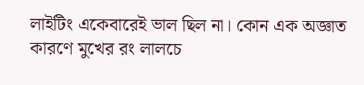লাইটিং একেবারেই ভাল ছিল না। কোন এক অজ্ঞাত কারণে মুখের রং লালচে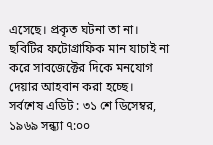এসেছে। প্রকৃত ঘটনা তা না। ছবিটির ফটোগ্রাফিক মান যাচাই না করে সাবজেক্টের দিকে মনযোগ দেয়ার আহবান করা হচ্ছে।
সর্বশেষ এডিট : ৩১ শে ডিসেম্বর, ১৯৬৯ সন্ধ্যা ৭:০০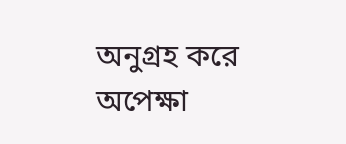অনুগ্রহ করে অপেক্ষা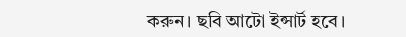করুন। ছবি আটো ইন্সার্ট হবে।